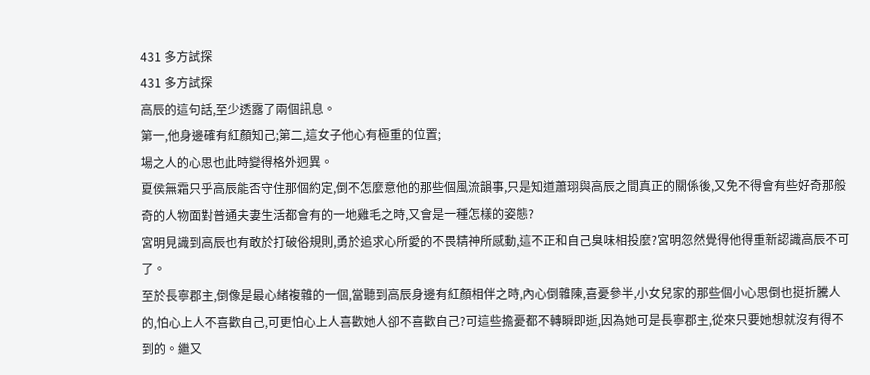431 多方試探
431 多方試探
高辰的這句話,至少透露了兩個訊息。
第一,他身邊確有紅顏知己;第二,這女子他心有極重的位置;
場之人的心思也此時變得格外迥異。
夏侯無霜只乎高辰能否守住那個約定,倒不怎麼意他的那些個風流韻事,只是知道蕭珝與高辰之間真正的關係後,又免不得會有些好奇那般奇的人物面對普通夫妻生活都會有的一地雞毛之時,又會是一種怎樣的姿態?
宮明見識到高辰也有敢於打破俗規則,勇於追求心所愛的不畏精神所感動,這不正和自己臭味相投麼?宮明忽然覺得他得重新認識高辰不可了。
至於長寧郡主,倒像是最心緒複雜的一個,當聽到高辰身邊有紅顏相伴之時,內心倒雜陳,喜憂參半,小女兒家的那些個小心思倒也挺折騰人的,怕心上人不喜歡自己,可更怕心上人喜歡她人卻不喜歡自己?可這些擔憂都不轉瞬即逝,因為她可是長寧郡主,從來只要她想就沒有得不到的。繼又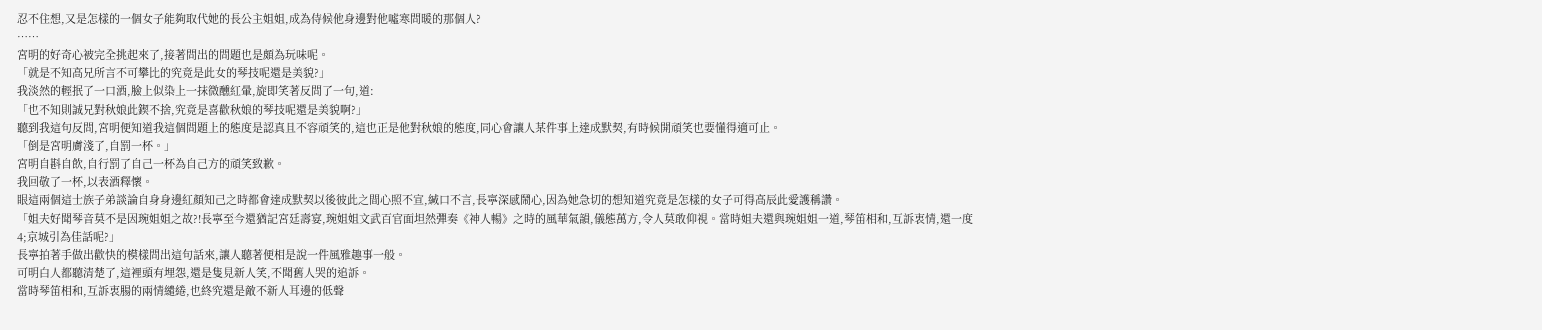忍不住想,又是怎樣的一個女子能夠取代她的長公主姐姐,成為侍候他身邊對他噓寒問暖的那個人?
……
宮明的好奇心被完全挑起來了,接著問出的問題也是頗為玩味呢。
「就是不知高兄所言不可攀比的究竟是此女的琴技呢還是美貌?」
我淡然的輕抿了一口酒,臉上似染上一抹微醺紅暈,旋即笑著反問了一句,道:
「也不知則誠兄對秋娘此鍥不捨,究竟是喜歡秋娘的琴技呢還是美貌啊?」
聽到我這句反問,宮明便知道我這個問題上的態度是認真且不容頑笑的,這也正是他對秋娘的態度,同心會讓人某件事上達成默契,有時候開頑笑也要懂得適可止。
「倒是宮明膚淺了,自罰一杯。」
宮明自斟自飲,自行罰了自己一杯為自己方的頑笑致歉。
我回敬了一杯,以表酒釋懷。
眼這兩個這士族子弟談論自身身邊紅顏知己之時都會達成默契以後彼此之間心照不宣,緘口不言,長寧深感鬧心,因為她急切的想知道究竟是怎樣的女子可得高辰此愛護稱讚。
「姐夫好聞琴音莫不是因琬姐姐之故?!長寧至今還猶記宮廷壽宴,琬姐姐文武百官面坦然彈奏《神人暢》之時的風華氣韻,儀態萬方,令人莫敢仰視。當時姐夫還與琬姐姐一道,琴笛相和,互訴衷情,還一度
4;京城引為佳話呢?」
長寧拍著手做出歡快的模樣問出這句話來,讓人聽著便相是說一件風雅趣事一般。
可明白人都聽清楚了,這裡頭有埋怨,還是隻見新人笑,不聞舊人哭的追訴。
當時琴笛相和,互訴衷腸的兩情繾綣,也終究還是敵不新人耳邊的低聲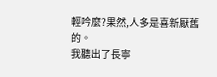輕吟麼?果然,人多是喜新厭舊的。
我聽出了長寧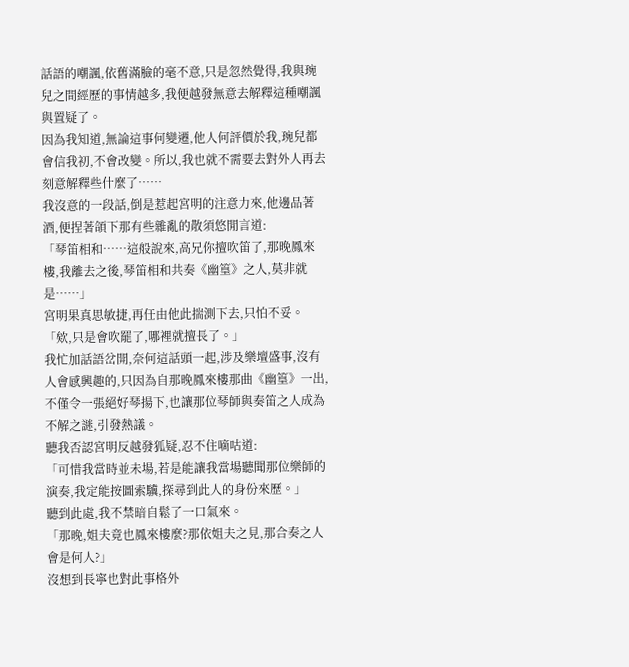話語的嘲諷,依舊滿臉的毫不意,只是忽然覺得,我與琬兒之間經歷的事情越多,我便越發無意去解釋這種嘲諷與置疑了。
因為我知道,無論這事何變遷,他人何評價於我,琬兒都會信我初,不會改變。所以,我也就不需要去對外人再去刻意解釋些什麼了……
我沒意的一段話,倒是惹起宮明的注意力來,他邊品著酒,便捏著頜下那有些雜亂的散須悠閒言道:
「琴笛相和……這般說來,高兄你擅吹笛了,那晚鳳來樓,我離去之後,琴笛相和共奏《幽篁》之人,莫非就是……」
宮明果真思敏捷,再任由他此揣測下去,只怕不妥。
「欸,只是會吹罷了,哪裡就擅長了。」
我忙加話語岔開,奈何這話頭一起,涉及樂壇盛事,沒有人會感興趣的,只因為自那晚鳳來樓那曲《幽篁》一出,不僅令一張絕好琴揚下,也讓那位琴師與奏笛之人成為不解之謎,引發熱議。
聽我否認宮明反越發狐疑,忍不住嘀咕道:
「可惜我當時並未場,若是能讓我當場聽聞那位樂師的演奏,我定能按圖索驥,探尋到此人的身份來歷。」
聽到此處,我不禁暗自鬆了一口氣來。
「那晚,姐夫竟也鳳來樓麼?那依姐夫之見,那合奏之人會是何人?」
沒想到長寧也對此事格外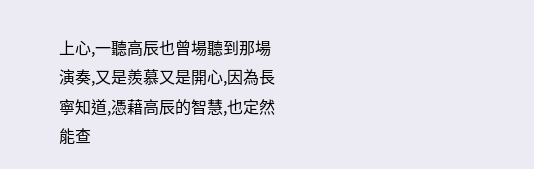上心,一聽高辰也曾場聽到那場演奏,又是羨慕又是開心,因為長寧知道,憑藉高辰的智慧,也定然能查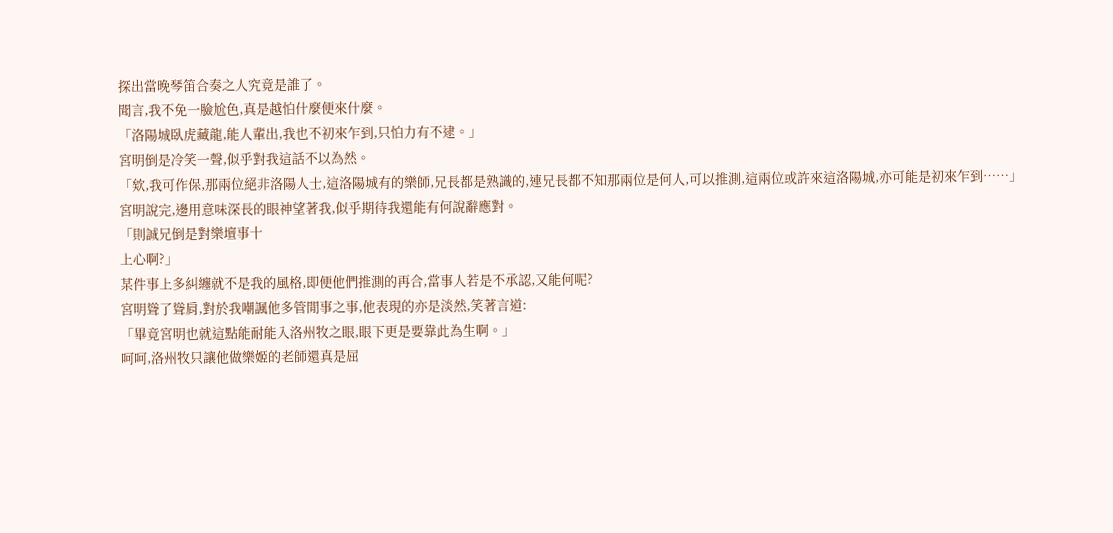探出當晚琴笛合奏之人究竟是誰了。
聞言,我不免一臉尬色,真是越怕什麼便來什麼。
「洛陽城臥虎藏龍,能人輩出,我也不初來乍到,只怕力有不逮。」
宮明倒是冷笑一聲,似乎對我這話不以為然。
「欸,我可作保,那兩位絕非洛陽人士,這洛陽城有的樂師,兄長都是熟識的,連兄長都不知那兩位是何人,可以推測,這兩位或許來這洛陽城,亦可能是初來乍到……」
宮明說完,邊用意味深長的眼神望著我,似乎期待我還能有何說辭應對。
「則誠兄倒是對樂壇事十
上心啊?」
某件事上多糾纏就不是我的風格,即便他們推測的再合,當事人若是不承認,又能何呢?
宮明聳了聳肩,對於我嘲諷他多管閒事之事,他表現的亦是淡然,笑著言道:
「畢竟宮明也就這點能耐能入洛州牧之眼,眼下更是要靠此為生啊。」
呵呵,洛州牧只讓他做樂姬的老師還真是屈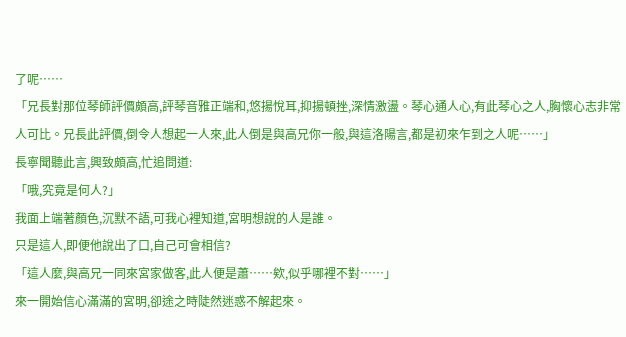了呢……
「兄長對那位琴師評價頗高,評琴音雅正端和,悠揚悅耳,抑揚頓挫,深情激盪。琴心通人心,有此琴心之人,胸懷心志非常人可比。兄長此評價,倒令人想起一人來,此人倒是與高兄你一般,與這洛陽言,都是初來乍到之人呢……」
長寧聞聽此言,興致頗高,忙追問道:
「哦,究竟是何人?」
我面上端著顏色,沉默不語,可我心裡知道,宮明想說的人是誰。
只是這人,即便他說出了口,自己可會相信?
「這人麼,與高兄一同來宮家做客,此人便是蕭……欸,似乎哪裡不對……」
來一開始信心滿滿的宮明,卻途之時陡然迷惑不解起來。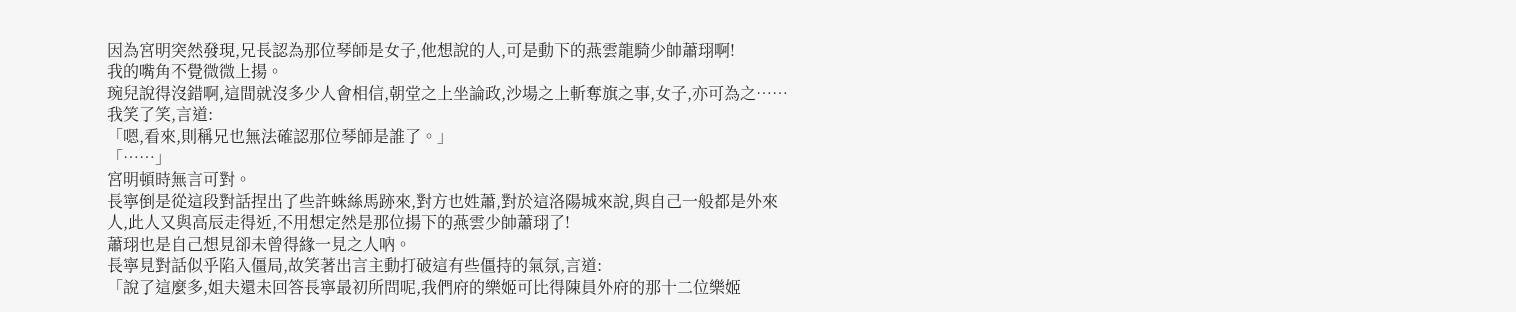因為宮明突然發現,兄長認為那位琴師是女子,他想說的人,可是動下的燕雲龍騎少帥蕭珝啊!
我的嘴角不覺微微上揚。
琬兒說得沒錯啊,這間就沒多少人會相信,朝堂之上坐論政,沙場之上斬奪旗之事,女子,亦可為之……
我笑了笑,言道:
「嗯,看來,則稱兄也無法確認那位琴師是誰了。」
「……」
宮明頓時無言可對。
長寧倒是從這段對話捏出了些許蛛絲馬跡來,對方也姓蕭,對於這洛陽城來說,與自己一般都是外來人,此人又與高辰走得近,不用想定然是那位揚下的燕雲少帥蕭珝了!
蕭珝也是自己想見卻未曾得緣一見之人吶。
長寧見對話似乎陷入僵局,故笑著出言主動打破這有些僵持的氣氛,言道:
「說了這麼多,姐夫還未回答長寧最初所問呢,我們府的樂姬可比得陳員外府的那十二位樂姬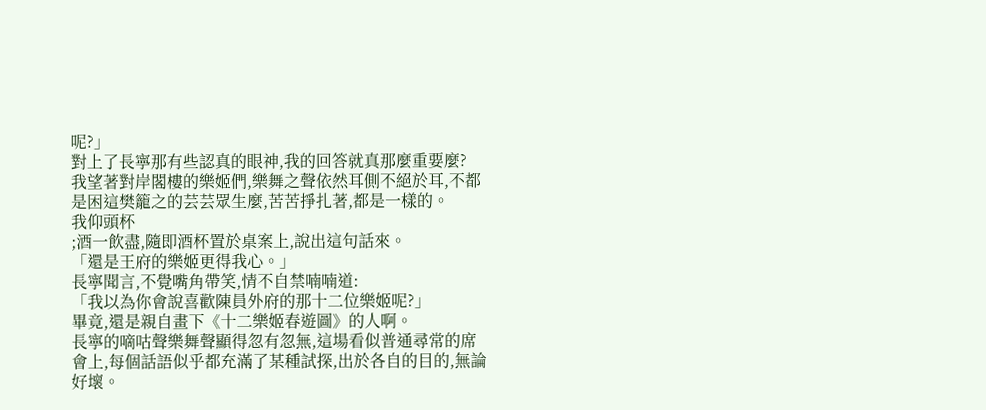呢?」
對上了長寧那有些認真的眼神,我的回答就真那麼重要麼?
我望著對岸閣樓的樂姬們,樂舞之聲依然耳側不絕於耳,不都是困這樊籠之的芸芸眾生麼,苦苦掙扎著,都是一樣的。
我仰頭杯
;酒一飲盡,隨即酒杯置於桌案上,說出這句話來。
「還是王府的樂姬更得我心。」
長寧聞言,不覺嘴角帶笑,情不自禁喃喃道:
「我以為你會說喜歡陳員外府的那十二位樂姬呢?」
畢竟,還是親自畫下《十二樂姬春遊圖》的人啊。
長寧的嘀咕聲樂舞聲顯得忽有忽無,這場看似普通尋常的席會上,每個話語似乎都充滿了某種試探,出於各自的目的,無論好壞。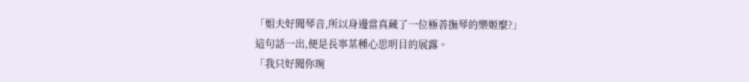「姐夫好聞琴音,所以身邊當真藏了一位極善撫琴的樂姬麼?」
這句話一出,便是長寧某種心思明目的展露。
「我只好聞你琬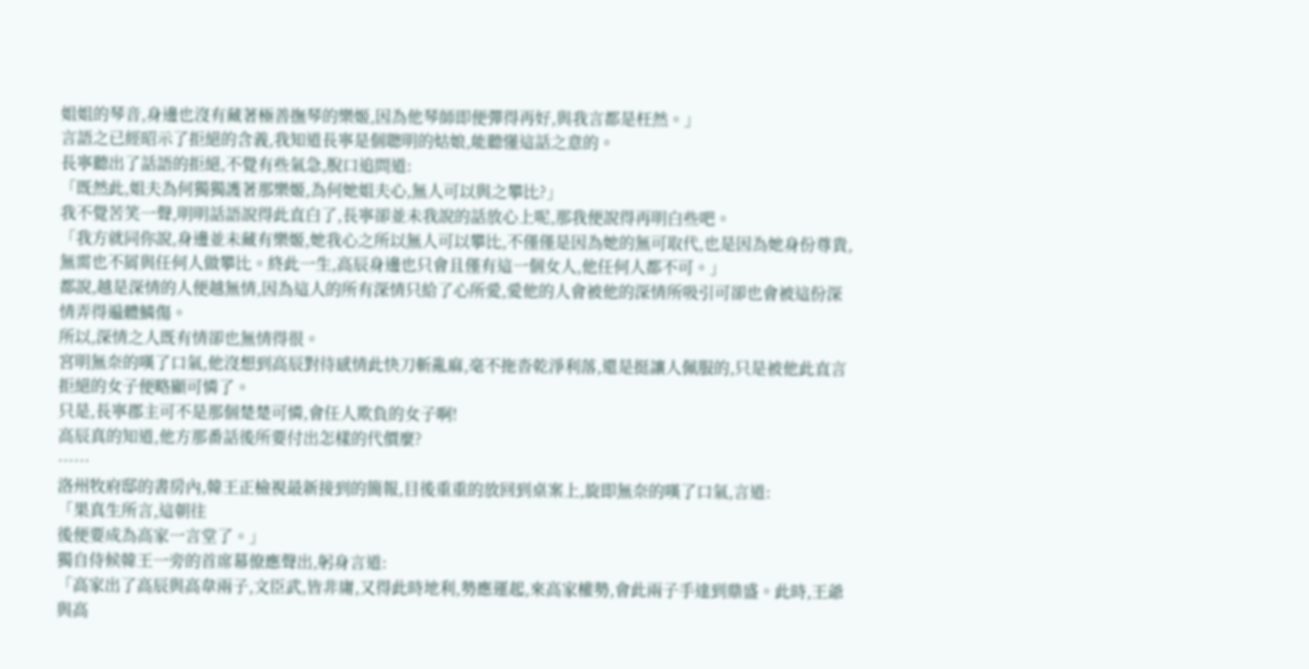姐姐的琴音,身邊也沒有藏著極善撫琴的樂姬,因為他琴師即便彈得再好,與我言都是枉然。」
言語之已經昭示了拒絕的含義,我知道長寧是個聰明的姑娘,能聽懂這話之意的。
長寧聽出了話語的拒絕,不覺有些氣急,脫口追問道:
「既然此,姐夫為何獨獨護著那樂姬,為何她姐夫心,無人可以與之攀比?」
我不覺苦笑一聲,明明話語說得此直白了,長寧卻並未我說的話放心上呢,那我便說得再明白些吧。
「我方就同你說,身邊並未藏有樂姬,她我心之所以無人可以攀比,不僅僅是因為她的無可取代,也是因為她身份尊貴,無需也不屑與任何人做攀比。終此一生,高辰身邊也只會且僅有這一個女人,他任何人都不可。」
都說,越是深情的人便越無情,因為這人的所有深情只給了心所愛,愛他的人會被他的深情所吸引可卻也會被這份深情弄得遍體鱗傷。
所以,深情之人既有情卻也無情得很。
宮明無奈的嘆了口氣,他沒想到高辰對待感情此快刀斬亂麻,毫不拖沓乾淨利落,還是挺讓人佩服的,只是被他此直言拒絕的女子便略顯可憐了。
只是,長寧郡主可不是那個楚楚可憐,會任人欺負的女子啊!
高辰真的知道,他方那番話後所要付出怎樣的代價麼?
……
洛州牧府邸的書房內,韓王正檢視最新接到的簡報,目後重重的放回到桌案上,旋即無奈的嘆了口氣,言道:
「果真生所言,這朝往
後便要成為高家一言堂了。」
獨自侍候韓王一旁的首席幕僚應聲出,躬身言道:
「高家出了高辰與高韋兩子,文臣武,皆非庸,又得此時地利,勢應運起,來高家權勢,會此兩子手達到鼎盛。此時,王爺與高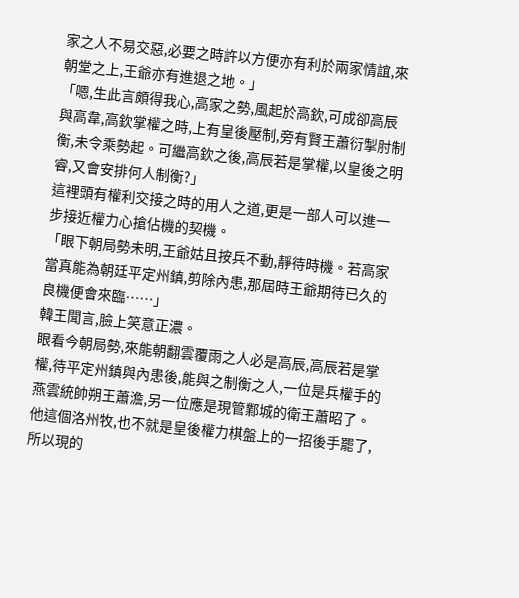家之人不易交惡,必要之時許以方便亦有利於兩家情誼,來朝堂之上,王爺亦有進退之地。」
「嗯,生此言頗得我心,高家之勢,風起於高欽,可成卻高辰與高韋,高欽掌權之時,上有皇後壓制,旁有賢王蕭衍掣肘制衡,未令乘勢起。可繼高欽之後,高辰若是掌權,以皇後之明睿,又會安排何人制衡?」
這裡頭有權利交接之時的用人之道,更是一部人可以進一步接近權力心搶佔機的契機。
「眼下朝局勢未明,王爺姑且按兵不動,靜待時機。若高家當真能為朝廷平定州鎮,剪除內患,那屆時王爺期待已久的良機便會來臨……」
韓王聞言,臉上笑意正濃。
眼看今朝局勢,來能朝翻雲覆雨之人必是高辰,高辰若是掌權,待平定州鎮與內患後,能與之制衡之人,一位是兵權手的燕雲統帥朔王蕭澹,另一位應是現管鄴城的衛王蕭昭了。
他這個洛州牧,也不就是皇後權力棋盤上的一招後手罷了,所以現的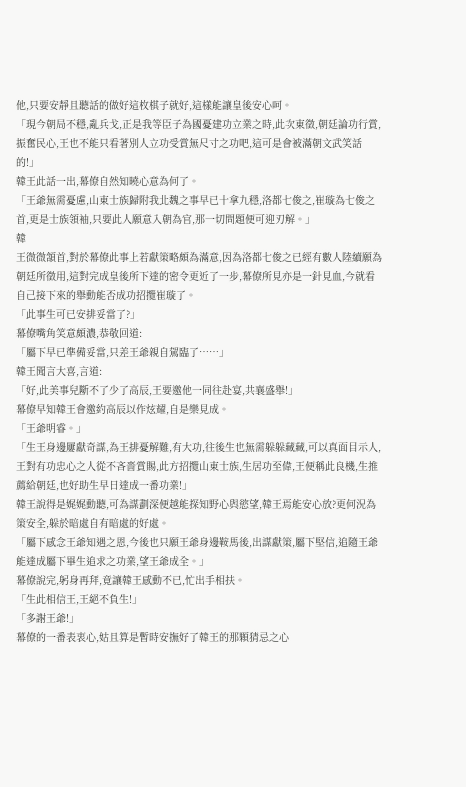他,只要安靜且聽話的做好這枚棋子就好,這樣能讓皇後安心呵。
「現今朝局不穩,亂兵戈,正是我等臣子為國憂建功立業之時,此次東徵,朝廷論功行賞,振奮民心,王也不能只看著別人立功受賞無尺寸之功吧,這可是會被滿朝文武笑話的!」
韓王此話一出,幕僚自然知曉心意為何了。
「王爺無需憂慮,山東士族歸附我北魏之事早已十拿九穩,洛都七俊之,崔璇為七俊之首,更是士族領袖,只要此人願意入朝為官,那一切問題便可迎刃解。」
韓
王微微頷首,對於幕僚此事上若獻策略頗為滿意,因為洛都七俊之已經有數人陸續願為朝廷所徵用,這對完成皇後所下達的密令更近了一步,幕僚所見亦是一針見血,今就看自己接下來的舉動能否成功招攬崔璇了。
「此事生可已安排妥當了?」
幕僚嘴角笑意頗濃,恭敬回道:
「屬下早已準備妥當,只差王爺親自駕臨了……」
韓王聞言大喜,言道:
「好,此美事兒斷不了少了高辰,王要邀他一同往赴宴,共襄盛舉!」
幕僚早知韓王會邀約高辰以作炫耀,自是樂見成。
「王爺明睿。」
「生王身邊屢獻奇謀,為王排憂解難,有大功,往後生也無需躲躲藏藏,可以真面目示人,王對有功忠心之人從不吝嗇賞賜,此方招攬山東士族,生居功至偉,王便稱此良機,生推薦給朝廷,也好助生早日達成一番功業!」
韓王說得是娓娓動聽,可為謀劃深便越能探知野心與慾望,韓王焉能安心放?更何況為策安全,躲於暗處自有暗處的好處。
「屬下感念王爺知遇之恩,今後也只願王爺身邊鞍馬後,出謀獻策,屬下堅信,追隨王爺能達成屬下畢生追求之功業,望王爺成全。」
幕僚說完,躬身再拜,竟讓韓王感動不已,忙出手相扶。
「生此相信王,王絕不負生!」
「多謝王爺!」
幕僚的一番表衷心,姑且算是暫時安撫好了韓王的那顆猜忌之心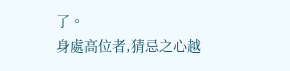了。
身處高位者,猜忌之心越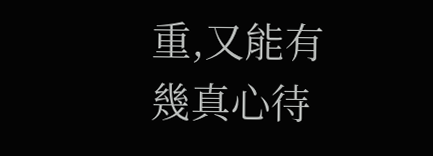重,又能有幾真心待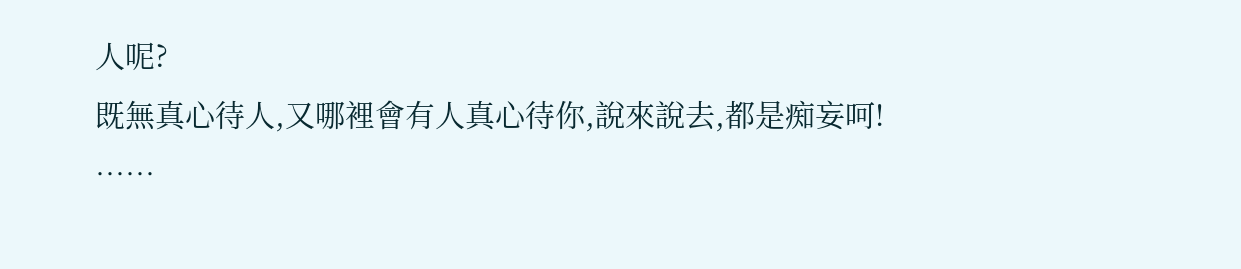人呢?
既無真心待人,又哪裡會有人真心待你,說來說去,都是痴妄呵!
……